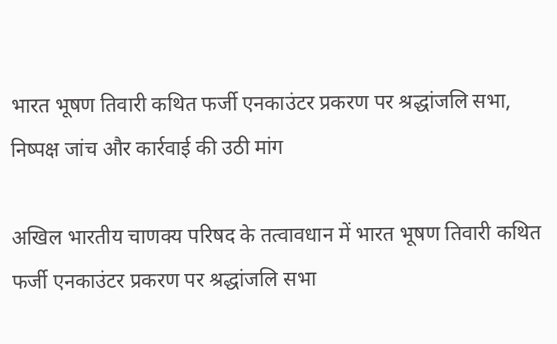भारत भूषण तिवारी कथित फर्जी एनकाउंटर प्रकरण पर श्रद्धांजलि सभा, निष्पक्ष जांच और कार्रवाई की उठी मांग

अखिल भारतीय चाणक्य परिषद के तत्वावधान में भारत भूषण तिवारी कथित फर्जी एनकाउंटर प्रकरण पर श्रद्धांजलि सभा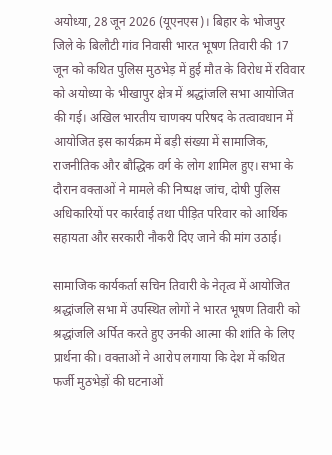अयोध्या, 28 जून 2026 (यूएनएस)। बिहार के भोजपुर जिले के बिलौटी गांव निवासी भारत भूषण तिवारी की 17 जून को कथित पुलिस मुठभेड़ में हुई मौत के विरोध में रविवार को अयोध्या के भीखापुर क्षेत्र में श्रद्धांजलि सभा आयोजित की गई। अखिल भारतीय चाणक्य परिषद के तत्वावधान में आयोजित इस कार्यक्रम में बड़ी संख्या में सामाजिक, राजनीतिक और बौद्धिक वर्ग के लोग शामिल हुए। सभा के दौरान वक्ताओं ने मामले की निष्पक्ष जांच, दोषी पुलिस अधिकारियों पर कार्रवाई तथा पीड़ित परिवार को आर्थिक सहायता और सरकारी नौकरी दिए जाने की मांग उठाई।

सामाजिक कार्यकर्ता सचिन तिवारी के नेतृत्व में आयोजित श्रद्धांजलि सभा में उपस्थित लोगों ने भारत भूषण तिवारी को श्रद्धांजलि अर्पित करते हुए उनकी आत्मा की शांति के लिए प्रार्थना की। वक्ताओं ने आरोप लगाया कि देश में कथित फर्जी मुठभेड़ों की घटनाओं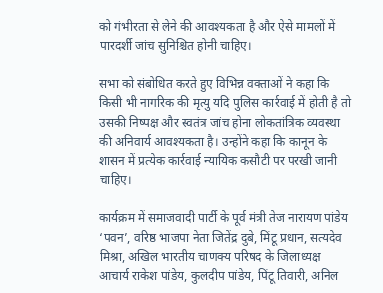को गंभीरता से लेने की आवश्यकता है और ऐसे मामलों में पारदर्शी जांच सुनिश्चित होनी चाहिए।

सभा को संबोधित करते हुए विभिन्न वक्ताओं ने कहा कि किसी भी नागरिक की मृत्यु यदि पुलिस कार्रवाई में होती है तो उसकी निष्पक्ष और स्वतंत्र जांच होना लोकतांत्रिक व्यवस्था की अनिवार्य आवश्यकता है। उन्होंने कहा कि कानून के शासन में प्रत्येक कार्रवाई न्यायिक कसौटी पर परखी जानी चाहिए।

कार्यक्रम में समाजवादी पार्टी के पूर्व मंत्री तेज नारायण पांडेय ‘पवन’, वरिष्ठ भाजपा नेता जितेंद्र दुबे, मिंटू प्रधान, सत्यदेव मिश्रा, अखिल भारतीय चाणक्य परिषद के जिलाध्यक्ष आचार्य राकेश पांडेय, कुलदीप पांडेय, पिंटू तिवारी, अनिल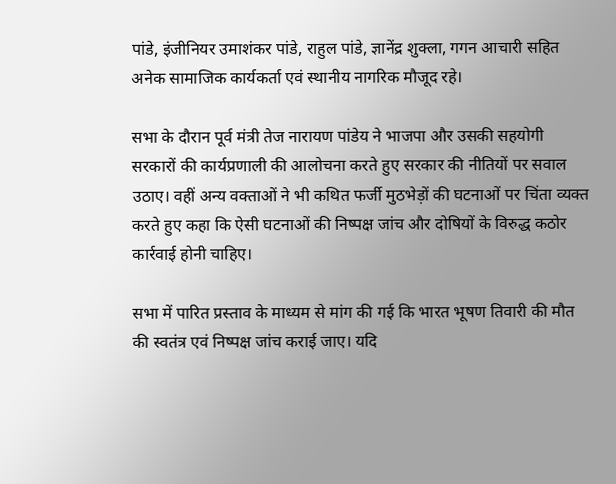पांडे, इंजीनियर उमाशंकर पांडे, राहुल पांडे, ज्ञानेंद्र शुक्ला, गगन आचारी सहित अनेक सामाजिक कार्यकर्ता एवं स्थानीय नागरिक मौजूद रहे।

सभा के दौरान पूर्व मंत्री तेज नारायण पांडेय ने भाजपा और उसकी सहयोगी सरकारों की कार्यप्रणाली की आलोचना करते हुए सरकार की नीतियों पर सवाल उठाए। वहीं अन्य वक्ताओं ने भी कथित फर्जी मुठभेड़ों की घटनाओं पर चिंता व्यक्त करते हुए कहा कि ऐसी घटनाओं की निष्पक्ष जांच और दोषियों के विरुद्ध कठोर कार्रवाई होनी चाहिए।

सभा में पारित प्रस्ताव के माध्यम से मांग की गई कि भारत भूषण तिवारी की मौत की स्वतंत्र एवं निष्पक्ष जांच कराई जाए। यदि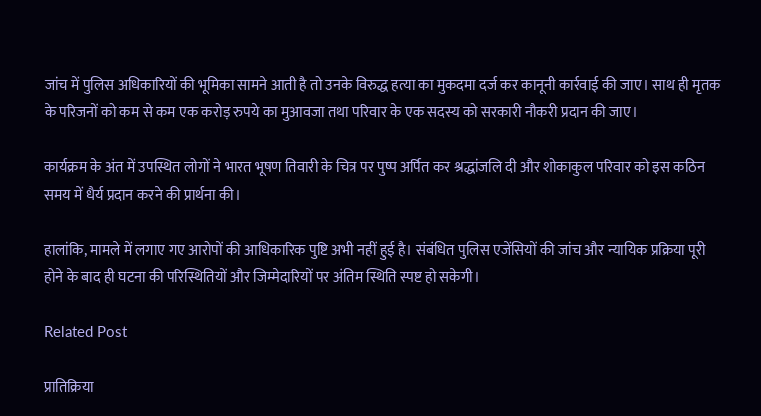जांच में पुलिस अधिकारियों की भूमिका सामने आती है तो उनके विरुद्ध हत्या का मुकदमा दर्ज कर कानूनी कार्रवाई की जाए। साथ ही मृतक के परिजनों को कम से कम एक करोड़ रुपये का मुआवजा तथा परिवार के एक सदस्य को सरकारी नौकरी प्रदान की जाए।

कार्यक्रम के अंत में उपस्थित लोगों ने भारत भूषण तिवारी के चित्र पर पुष्प अर्पित कर श्रद्धांजलि दी और शोकाकुल परिवार को इस कठिन समय में धैर्य प्रदान करने की प्रार्थना की।

हालांकि, मामले में लगाए गए आरोपों की आधिकारिक पुष्टि अभी नहीं हुई है। संबंधित पुलिस एजेंसियों की जांच और न्यायिक प्रक्रिया पूरी होने के बाद ही घटना की परिस्थितियों और जिम्मेदारियों पर अंतिम स्थिति स्पष्ट हो सकेगी।

Related Post

प्रातिक्रिया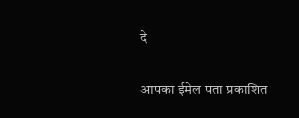दे

आपका ईमेल पता प्रकाशित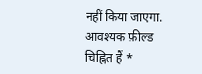नहीं किया जाएगा. आवश्यक फ़ील्ड चिह्नित हैं *